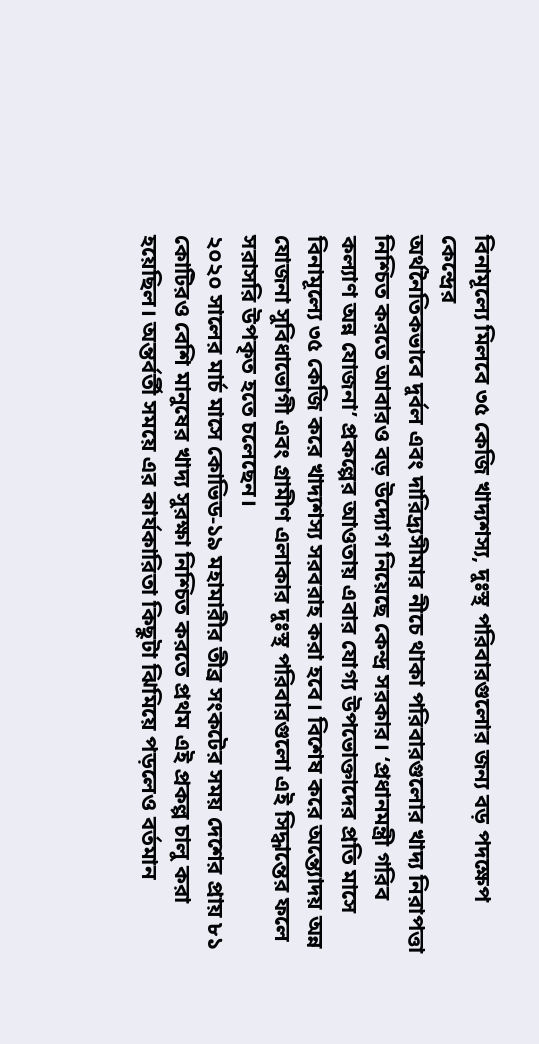বিনামূল্যে মিলবে ৩৫ কেজি খাদ্যশস্য, দুঃস্থ পরিবারগুলোর জন্য বড় পদক্ষেপ কেন্দ্রের
অর্থনৈতিকভাবে দুর্বল এবং দারিদ্র্যসীমার নীচে থাকা পরিবারগুলোর খাদ্য নিরাপত্তা নিশ্চিত করতে আবারও বড় উদ্যোগ নিয়েছে কেন্দ্র সরকার। ‘প্রধানমন্ত্রী গরিব কল্যাণ অন্ন যোজনা’ প্রকল্পের আওতায় এবার যোগ্য উপভোক্তাদের প্রতি মাসে বিনামূল্যে ৩৫ কেজি করে খাদ্যশস্য সরবরাহ করা হবে। বিশেষ করে অন্ত্যোদয় অন্ন যোজনা সুবিধাভোগী এবং গ্রামীণ এলাকার দুঃস্থ পরিবারগুলো এই সিদ্ধান্তের ফলে সরাসরি উপকৃত হতে চলেছেন।
২০২০ সালের মার্চ মাসে কোভিড-১৯ মহামারীর তীব্র সংকটের সময় দেশের প্রায় ৮১ কোটিরও বেশি মানুষের খাদ্য সুরক্ষা নিশ্চিত করতে প্রথম এই প্রকল্প চালু করা হয়েছিল। অন্তর্বর্তী সময়ে এর কার্যকারিতা কিছুটা ঝিমিয়ে পড়লেও বর্তমান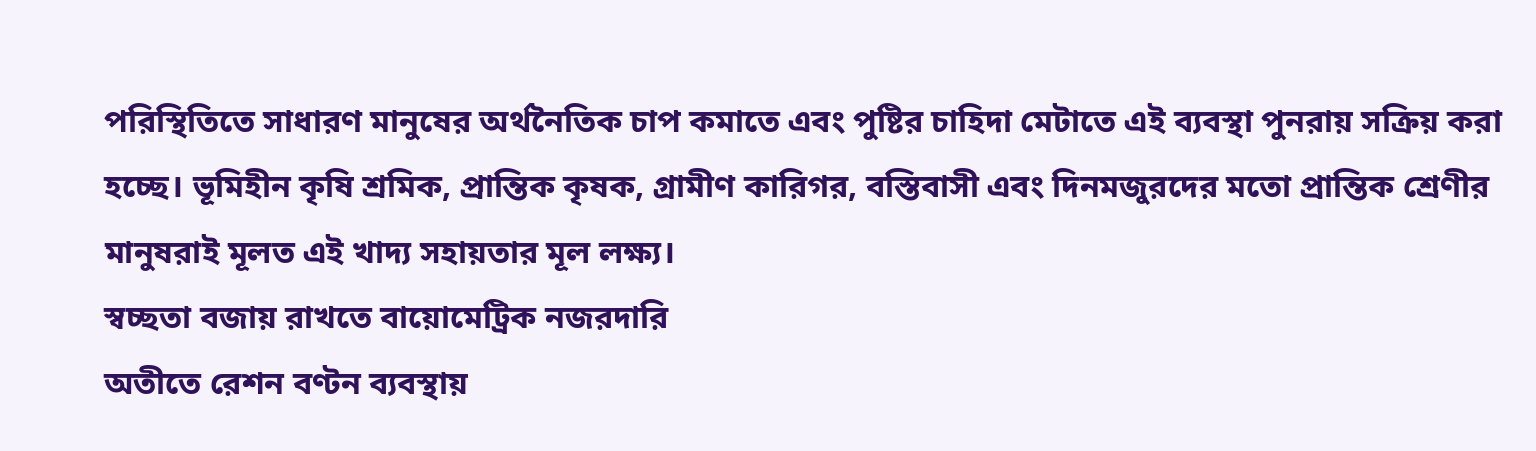পরিস্থিতিতে সাধারণ মানুষের অর্থনৈতিক চাপ কমাতে এবং পুষ্টির চাহিদা মেটাতে এই ব্যবস্থা পুনরায় সক্রিয় করা হচ্ছে। ভূমিহীন কৃষি শ্রমিক, প্রান্তিক কৃষক, গ্রামীণ কারিগর, বস্তিবাসী এবং দিনমজুরদের মতো প্রান্তিক শ্রেণীর মানুষরাই মূলত এই খাদ্য সহায়তার মূল লক্ষ্য।
স্বচ্ছতা বজায় রাখতে বায়োমেট্রিক নজরদারি
অতীতে রেশন বণ্টন ব্যবস্থায়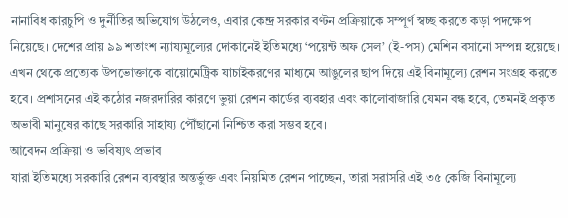নানাবিধ কারচুপি ও দুর্নীতির অভিযোগ উঠলেও, এবার কেন্দ্র সরকার বণ্টন প্রক্রিয়াকে সম্পূর্ণ স্বচ্ছ করতে কড়া পদক্ষেপ নিয়েছে। দেশের প্রায় ৯৯ শতাংশ ন্যায্যমূল্যের দোকানেই ইতিমধ্যে ‘পয়েন্ট অফ সেল’ (ই-পস) মেশিন বসানো সম্পন্ন হয়েছে। এখন থেকে প্রত্যেক উপভোক্তাকে বায়োমেট্রিক যাচাইকরণের মাধ্যমে আঙুলের ছাপ দিয়ে এই বিনামূল্যে রেশন সংগ্রহ করতে হবে। প্রশাসনের এই কঠোর নজরদারির কারণে ভুয়া রেশন কার্ডের ব্যবহার এবং কালোবাজারি যেমন বন্ধ হবে, তেমনই প্রকৃত অভাবী মানুষের কাছে সরকারি সাহায্য পৌঁছানো নিশ্চিত করা সম্ভব হবে।
আবেদন প্রক্রিয়া ও ভবিষ্যৎ প্রভাব
যারা ইতিমধ্যে সরকারি রেশন ব্যবস্থার অন্তর্ভুক্ত এবং নিয়মিত রেশন পাচ্ছেন, তারা সরাসরি এই ৩৫ কেজি বিনামূল্যে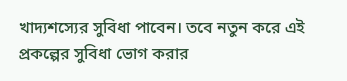খাদ্যশস্যের সুবিধা পাবেন। তবে নতুন করে এই প্রকল্পের সুবিধা ভোগ করার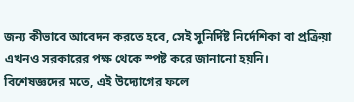জন্য কীভাবে আবেদন করতে হবে, সেই সুনির্দিষ্ট নির্দেশিকা বা প্রক্রিয়া এখনও সরকারের পক্ষ থেকে স্পষ্ট করে জানানো হয়নি।
বিশেষজ্ঞদের মতে, এই উদ্যোগের ফলে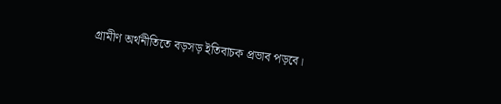গ্রামীণ অর্থনীতিতে বড়সড় ইতিবাচক প্রভাব পড়বে।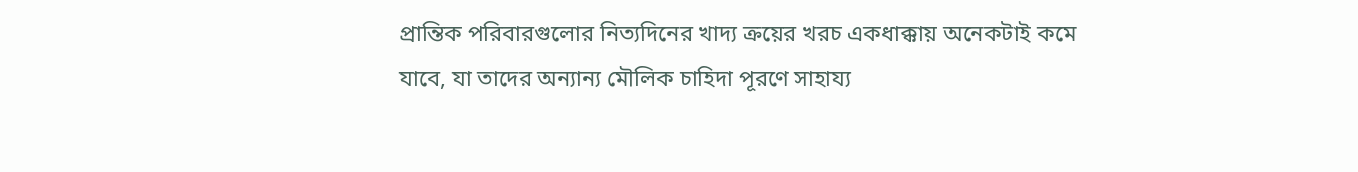প্রান্তিক পরিবারগুলোর নিত্যদিনের খাদ্য ক্রয়ের খরচ একধাক্কায় অনেকটাই কমে যাবে, যা তাদের অন্যান্য মৌলিক চাহিদা পূরণে সাহায্য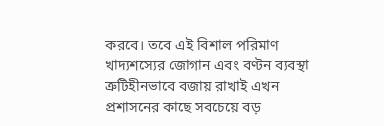করবে। তবে এই বিশাল পরিমাণ খাদ্যশস্যের জোগান এবং বণ্টন ব্যবস্থা ত্রুটিহীনভাবে বজায় রাখাই এখন প্রশাসনের কাছে সবচেয়ে বড়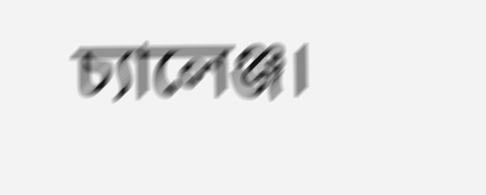চ্যালেঞ্জ।